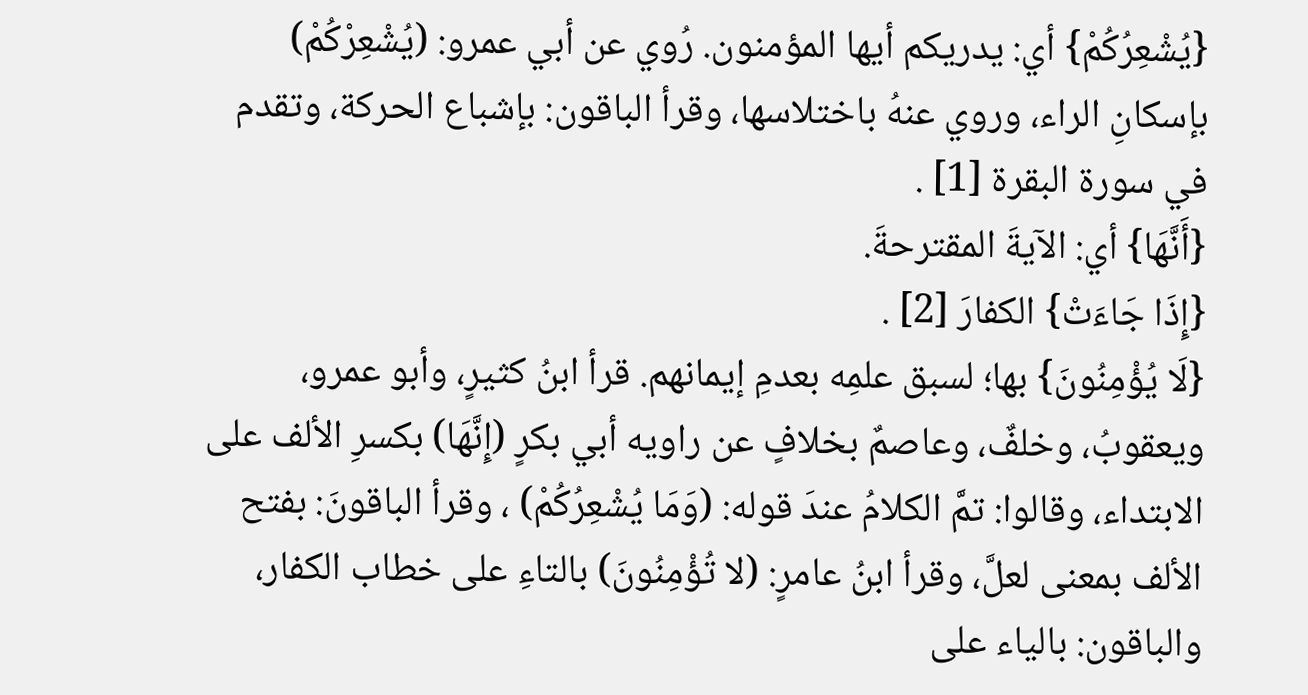{يُشْعِرُكُمْ} أي: يدريكم أيها المؤمنون. رُوي عن أبي عمرو: (يُشْعِرْكُمْ) بإسكانِ الراء، وروي عنهُ باختلاسها، وقرأ الباقون: بإشباع الحركة، وتقدم في سورة البقرة [1] .
{أَنَّهَا} أي: الآيةَ المقترحةَ.
{إِذَا جَاءَتْ} الكفارَ [2] .
{لَا يُؤْمِنُونَ} بها؛ لسبق علمِه بعدمِ إيمانهم. قرأ ابنُ كثيرٍ، وأبو عمرو، ويعقوبُ، وخلفٌ، وعاصمٌ بخلافٍ عن راويه أبي بكرٍ (إِنَّهَا) بكسرِ الألف على الابتداء، وقالوا: تمَّ الكلامُ عندَ قوله: (وَمَا يُشْعِرُكُمْ) ، وقرأ الباقونَ: بفتح الألف بمعنى لعلَّ، وقرأ ابنُ عامرٍ: (لا تُؤْمِنُونَ) بالتاءِ على خطاب الكفار، والباقون: بالياء على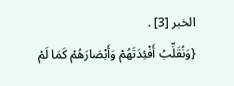الخبر [3] .
{وَنُقَلِّبُ أَفْئِدَتَهُمْ وَأَبْصَارَهُمْ كَمَا لَمْ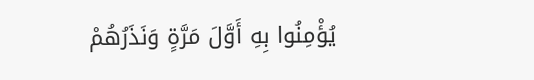يُؤْمِنُوا بِهِ أَوَّلَ مَرَّةٍ وَنَذَرُهُمْ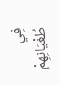فِي طُغْيَانِهِمْ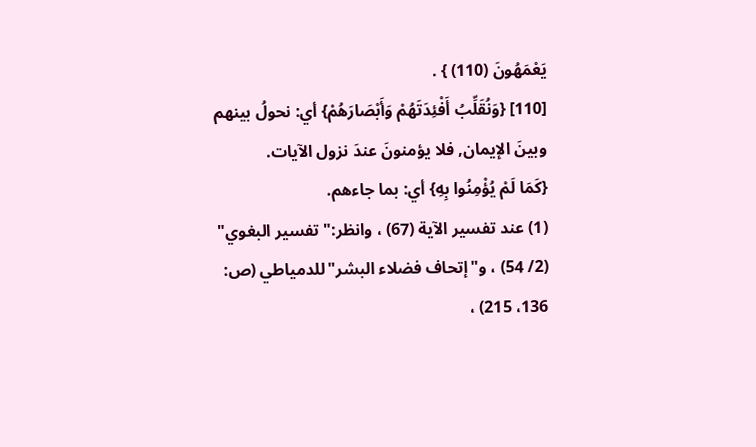يَعْمَهُونَ (110) } .
[110] {وَنُقَلِّبُ أَفْئِدَتَهُمْ وَأَبْصَارَهُمْ} أي: نحولُ بينهم وبينَ الإيمان, فلا يؤمنونَ عندَ نزول الآيات.
{كَمَا لَمْ يُؤْمِنُوا بِهِ} أي: بما جاءهم.
(1) عند تفسير الآية (67) ، وانظر:"تفسير البغوي" (2/ 54) ، و"إتحاف فضلاء البشر"للدمياطي (ص: 136، 215) ،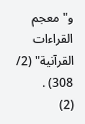و"معجم القراءات القرآنية" (2/ 308) .
(2)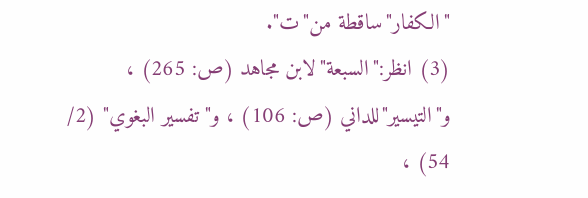"الكفار"ساقطة من"ت".
(3) انظر:"السبعة"لابن مجاهد (ص: 265) ، و"التيسير"للداني (ص: 106) ، و"تفسير البغوي" (2/ 54) ،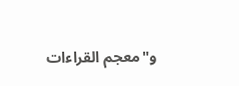و"معجم القراءات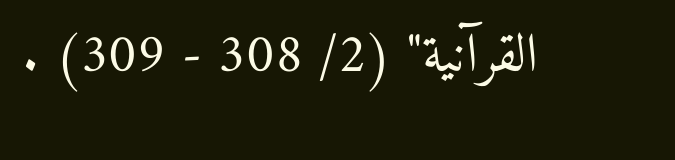القرآنية" (2/ 308 - 309) .